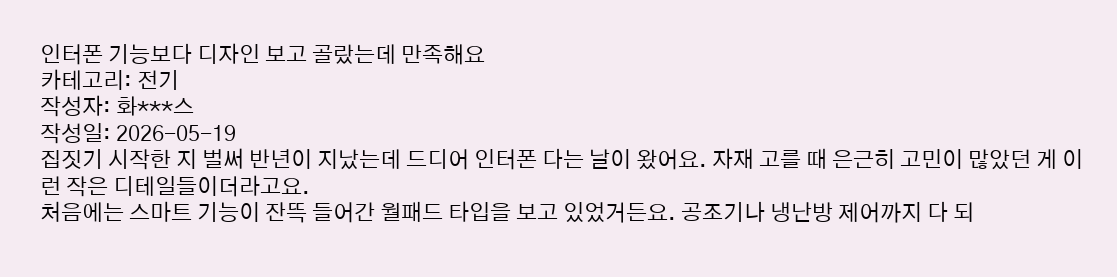인터폰 기능보다 디자인 보고 골랐는데 만족해요
카테고리: 전기
작성자: 화***스
작성일: 2026-05-19
집짓기 시작한 지 벌써 반년이 지났는데 드디어 인터폰 다는 날이 왔어요. 자재 고를 때 은근히 고민이 많았던 게 이런 작은 디테일들이더라고요.
처음에는 스마트 기능이 잔뜩 들어간 월패드 타입을 보고 있었거든요. 공조기나 냉난방 제어까지 다 되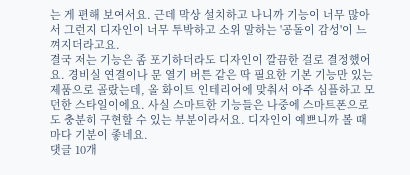는 게 편해 보여서요. 근데 막상 설치하고 나니까 기능이 너무 많아서 그런지 디자인이 너무 투박하고 소위 말하는 '공돌이 감성'이 느껴지더라고요.
결국 저는 기능은 좀 포기하더라도 디자인이 깔끔한 걸로 결정했어요. 경비실 연결이나 문 열기 버튼 같은 딱 필요한 기본 기능만 있는 제품으로 골랐는데, 올 화이트 인테리어에 맞춰서 아주 심플하고 모던한 스타일이에요. 사실 스마트한 기능들은 나중에 스마트폰으로도 충분히 구현할 수 있는 부분이라서요. 디자인이 예쁘니까 볼 때마다 기분이 좋네요.
댓글 10개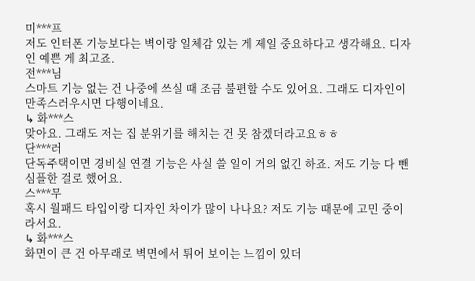미***프
저도 인터폰 기능보다는 벽이랑 일체감 있는 게 제일 중요하다고 생각해요. 디자인 예쁜 게 최고죠.
전***님
스마트 기능 없는 건 나중에 쓰실 때 조금 불편할 수도 있어요. 그래도 디자인이 만족스러우시면 다행이네요.
↳ 화***스
맞아요. 그래도 저는 집 분위기를 해치는 건 못 참겠더라고요ㅎㅎ
단***러
단독주택이면 경비실 연결 기능은 사실 쓸 일이 거의 없긴 하죠. 저도 기능 다 뺀 심플한 걸로 했어요.
스***무
혹시 월패드 타입이랑 디자인 차이가 많이 나나요? 저도 기능 때문에 고민 중이라서요.
↳ 화***스
화면이 큰 건 아무래로 벽면에서 튀어 보이는 느낌이 있더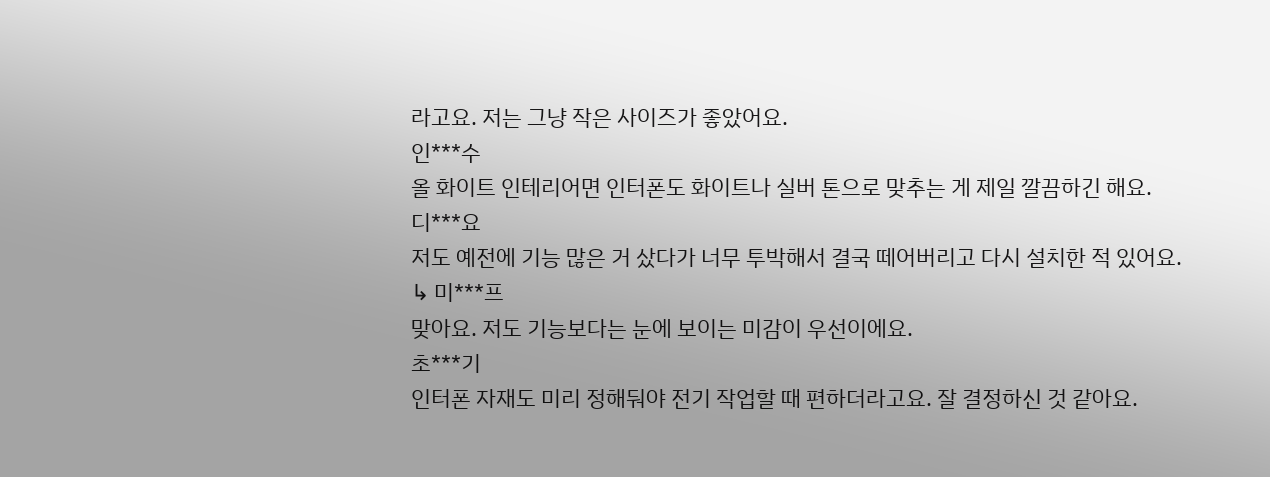라고요. 저는 그냥 작은 사이즈가 좋았어요.
인***수
올 화이트 인테리어면 인터폰도 화이트나 실버 톤으로 맞추는 게 제일 깔끔하긴 해요.
디***요
저도 예전에 기능 많은 거 샀다가 너무 투박해서 결국 떼어버리고 다시 설치한 적 있어요.
↳ 미***프
맞아요. 저도 기능보다는 눈에 보이는 미감이 우선이에요.
초***기
인터폰 자재도 미리 정해둬야 전기 작업할 때 편하더라고요. 잘 결정하신 것 같아요.